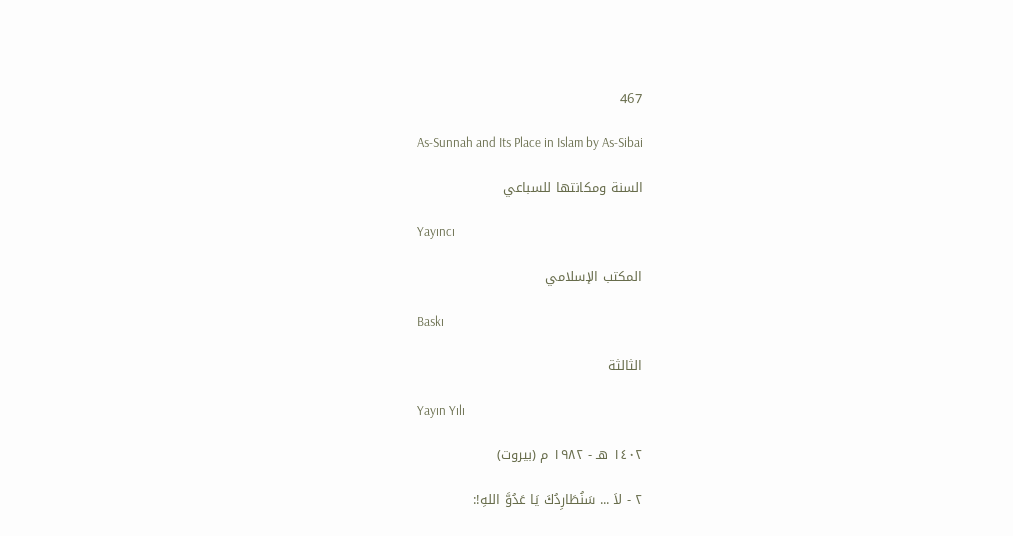467

As-Sunnah and Its Place in Islam by As-Sibai

السنة ومكانتها للسباعي

Yayıncı

المكتب الإسلامي

Baskı

الثالثة

Yayın Yılı

١٤٠٢ هـ - ١٩٨٢ م (بيروت)

٢ - لاَ ... سَنُطَارِدُكَ يَا عَدُوَّ اللهِ!: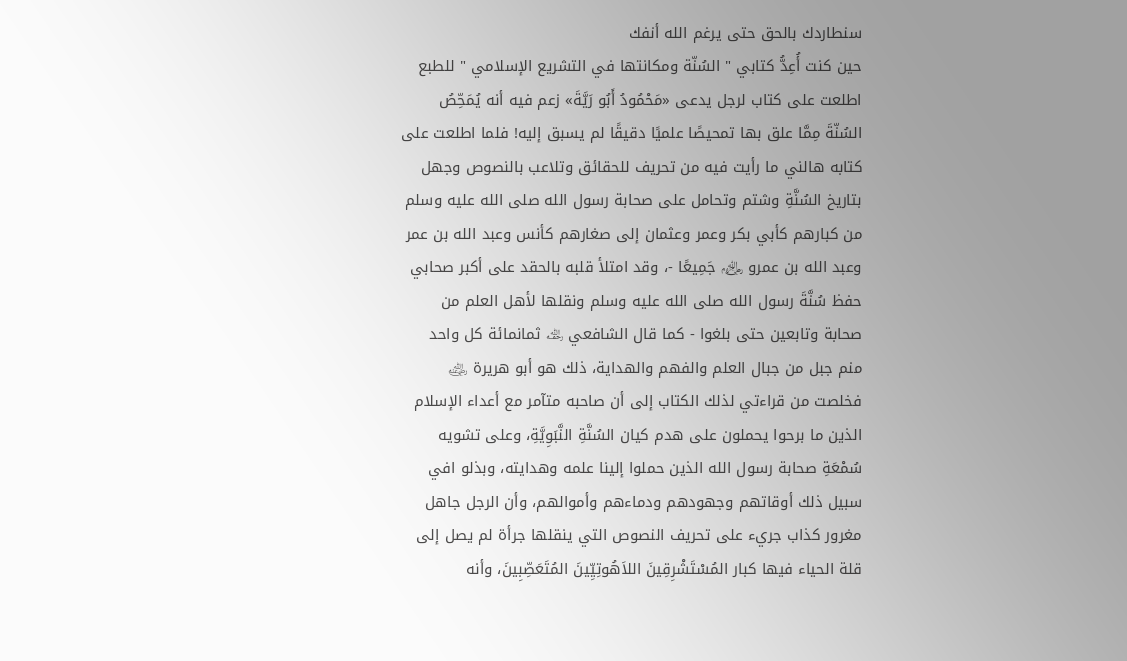سنطاردك بالحق حتى يرغم الله أنفك
حين كنت أُعِدُّ كتابي " السُنّة ومكانتها في التشريع الإسلامي " للطبع اطلعت على كتاب لرجل يدعى «مَحْمُودُ أَبُو رَيَّةَ» زعم فيه أنه يُمَحِّصُ السُنّةَ مِمَّا علق بها تمحيصًا علميًا دقيقًا لم يسبق إليه! فلما اطلعت على كتابه هالني ما رأيت فيه من تحريف للحقائق وتلاعب بالنصوص وجهل بتاريخ السُنَّةِ وشتم وتحامل على صحابة رسول الله صلى الله عليه وسلم من كبارهم كأبي بكر وعمر وعثمان إلى صغارهم كأنس وعبد الله بن عمر وعبد الله بن عمرو ﵃ جَمِيعًا -، وقد امتلأ قلبه بالحقد على أكبر صحابي حفظ سُنَّةَ رسول الله صلى الله عليه وسلم ونقلها لأهل العلم من صحابة وتابعين حتى بلغوا - كما قال الشافعي ﵀ ثمانمائة كل واحد منم جبل من جبال العلم والفهم والهداية، ذلك هو أبو هريرة ﵁ فخلصت من قراءتي لذلك الكتاب إلى أن صاحبه متآمر مع أعداء الإسلام الذين ما برحوا يحملون على هدم كيان السُنَّةِ النَّبَوِيَّةِ، وعلى تشويه سُمْعَةِ صحابة رسول الله الذين حملوا إلينا علمه وهدايته، وبذلو افي سبيل ذلك أوقاتهم وجهودهم ودماءهم وأموالهم، وأن الرجل جاهل مغرور كذاب جريء على تحريف النصوص التي ينقلها جرأة لم يصل إلى قلة الحياء فيها كبار المُسْتَشْرِقِينَ اللاَهُوتِيِّينَ المُتَعَصِّبِينَ، وأنه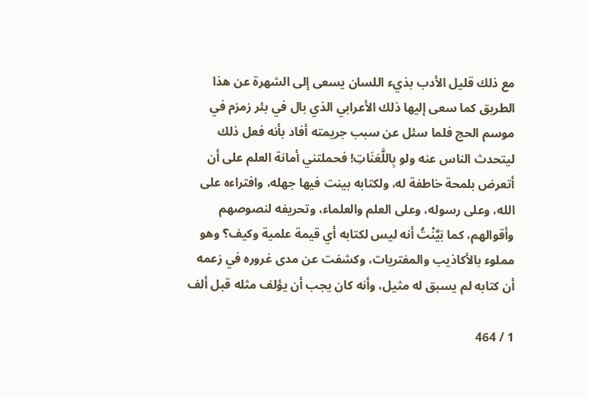مع ذلك قليل الأدب بذيء اللسان يسعى إلى الشهرة عن هذا الطريق كما سعى إليها ذلك الأعرابي الذي بال في بئر زمزم في موسم الحج فلما سئل عن سبب جريمته أفاد بأنه فعل ذلك ليتحدث الناس عنه ولو بِاللَّعَنَاتِ! فحملتني أمانة العلم على أن أتعرض بلمحة خاطفة له، ولكتابه بينت فيها جهله، وافتراءه على الله، وعلى رسوله، وعلى العلم والعلماء، وتحريفه لنصوصهم وأقوالهم، كما بَيَّنْتُ أنه ليس لكتابه أي قيمة علمية وكيف؟ وهو مملوء بالأكاذيب والمفتريات، وكشفت عن مدى غروره في زعمه أن كتابه لم يسبق له مثيل، وأنه كان يجب أن يؤلف مثله قبل ألف

1 / 464